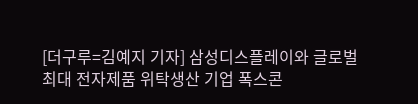[더구루=김예지 기자] 삼성디스플레이와 글로벌 최대 전자제품 위탁생산 기업 폭스콘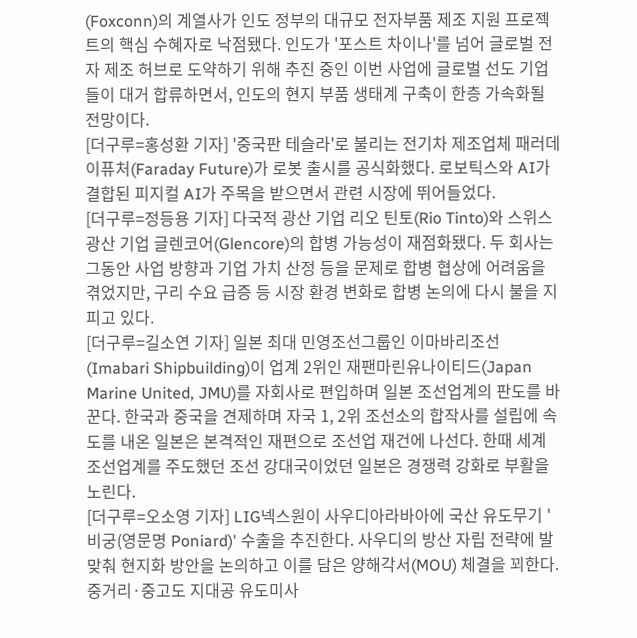(Foxconn)의 계열사가 인도 정부의 대규모 전자부품 제조 지원 프로젝트의 핵심 수혜자로 낙점됐다. 인도가 '포스트 차이나'를 넘어 글로벌 전자 제조 허브로 도약하기 위해 추진 중인 이번 사업에 글로벌 선도 기업들이 대거 합류하면서, 인도의 현지 부품 생태계 구축이 한층 가속화될 전망이다.
[더구루=홍성환 기자] '중국판 테슬라'로 불리는 전기차 제조업체 패러데이퓨처(Faraday Future)가 로봇 출시를 공식화했다. 로보틱스와 AI가 결합된 피지컬 AI가 주목을 받으면서 관련 시장에 뛰어들었다.
[더구루=정등용 기자] 다국적 광산 기업 리오 틴토(Rio Tinto)와 스위스 광산 기업 글렌코어(Glencore)의 합병 가능성이 재점화됐다. 두 회사는 그동안 사업 방향과 기업 가치 산정 등을 문제로 합병 협상에 어려움을 겪었지만, 구리 수요 급증 등 시장 환경 변화로 합병 논의에 다시 불을 지피고 있다.
[더구루=길소연 기자] 일본 최대 민영조선그룹인 이마바리조선(Imabari Shipbuilding)이 업계 2위인 재팬마린유나이티드(Japan Marine United, JMU)를 자회사로 편입하며 일본 조선업계의 판도를 바꾼다. 한국과 중국을 견제하며 자국 1, 2위 조선소의 합작사를 설립에 속도를 내온 일본은 본격적인 재편으로 조선업 재건에 나선다. 한때 세계 조선업계를 주도했던 조선 강대국이었던 일본은 경쟁력 강화로 부활을 노린다.
[더구루=오소영 기자] LIG넥스원이 사우디아라바아에 국산 유도무기 '비궁(영문명 Poniard)' 수출을 추진한다. 사우디의 방산 자립 전략에 발맞춰 현지화 방안을 논의하고 이를 담은 양해각서(MOU) 체결을 꾀한다. 중거리·중고도 지대공 유도미사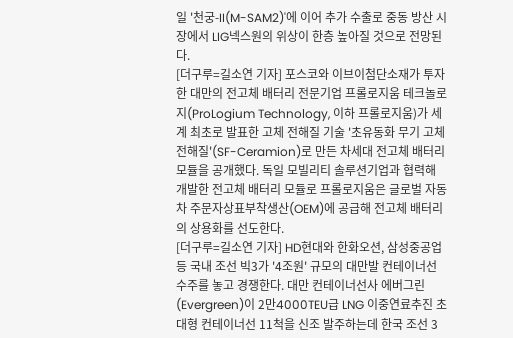일 '천궁-II(M-SAM2)'에 이어 추가 수출로 중동 방산 시장에서 LIG넥스원의 위상이 한층 높아질 것으로 전망된다.
[더구루=길소연 기자] 포스코와 이브이첨단소재가 투자한 대만의 전고체 배터리 전문기업 프롤로지움 테크놀로지(ProLogium Technology, 이하 프롤로지움)가 세계 최초로 발표한 고체 전해질 기술 '초유동화 무기 고체 전해질'(SF-Ceramion)로 만든 차세대 전고체 배터리 모듈을 공개했다. 독일 모빌리티 솔루션기업과 협력해 개발한 전고체 배터리 모듈로 프롤로지움은 글로벌 자동차 주문자상표부착생산(OEM)에 공급해 전고체 배터리의 상용화를 선도한다.
[더구루=길소연 기자] HD현대와 한화오션, 삼성중공업 등 국내 조선 빅3가 '4조원' 규모의 대만발 컨테이너선 수주를 놓고 경쟁한다. 대만 컨테이너선사 에버그린(Evergreen)이 2만4000TEU급 LNG 이중연료추진 초대형 컨테이너선 11척을 신조 발주하는데 한국 조선 3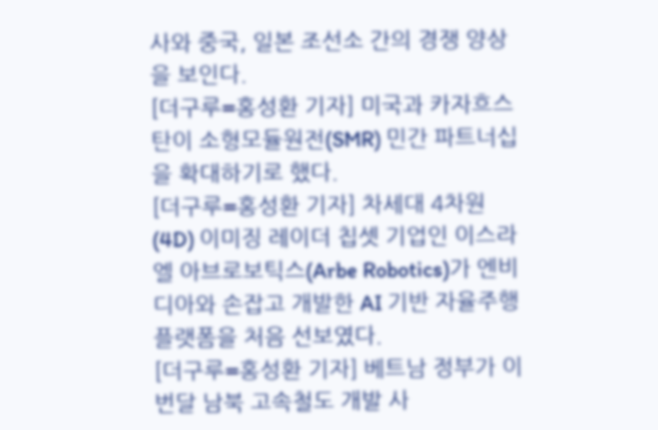사와 중국, 일본 조선소 간의 경쟁 양상을 보인다.
[더구루=홍성환 기자] 미국과 카자흐스탄이 소형모듈원전(SMR) 민간 파트너십을 확대하기로 했다.
[더구루=홍성환 기자] 차세대 4차원(4D) 이미징 레이더 칩셋 기업인 이스라엘 아브로보틱스(Arbe Robotics)가 엔비디아와 손잡고 개발한 AI 기반 자율주행 플랫폼을 처음 선보였다.
[더구루=홍성환 기자] 베트남 정부가 이번달 남북 고속철도 개발 사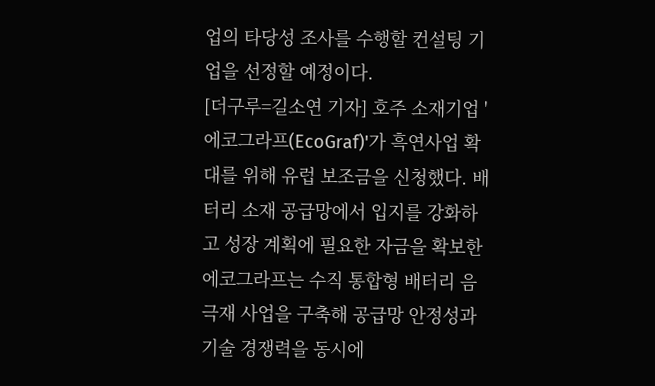업의 타당성 조사를 수행할 컨설팅 기업을 선정할 예정이다.
[더구루=길소연 기자] 호주 소재기업 '에코그라프(EcoGraf)'가 흑연사업 확대를 위해 유럽 보조금을 신청했다. 배터리 소재 공급망에서 입지를 강화하고 성장 계획에 필요한 자금을 확보한 에코그라프는 수직 통합형 배터리 음극재 사업을 구축해 공급망 안정성과 기술 경쟁력을 동시에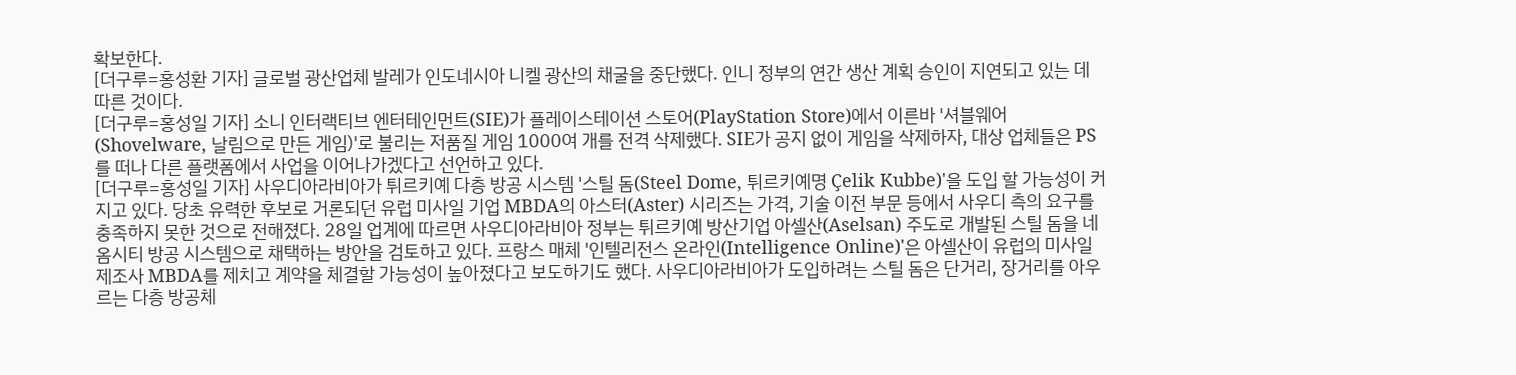확보한다.
[더구루=홍성환 기자] 글로벌 광산업체 발레가 인도네시아 니켈 광산의 채굴을 중단했다. 인니 정부의 연간 생산 계획 승인이 지연되고 있는 데 따른 것이다.
[더구루=홍성일 기자] 소니 인터랙티브 엔터테인먼트(SIE)가 플레이스테이션 스토어(PlayStation Store)에서 이른바 '셔블웨어(Shovelware, 날림으로 만든 게임)'로 불리는 저품질 게임 1000여 개를 전격 삭제했다. SIE가 공지 없이 게임을 삭제하자, 대상 업체들은 PS를 떠나 다른 플랫폼에서 사업을 이어나가겠다고 선언하고 있다.
[더구루=홍성일 기자] 사우디아라비아가 튀르키예 다층 방공 시스템 '스틸 돔(Steel Dome, 튀르키예명 Çelik Kubbe)'을 도입 할 가능성이 커지고 있다. 당초 유력한 후보로 거론되던 유럽 미사일 기업 MBDA의 아스터(Aster) 시리즈는 가격, 기술 이전 부문 등에서 사우디 측의 요구를 충족하지 못한 것으로 전해졌다. 28일 업계에 따르면 사우디아라비아 정부는 튀르키예 방산기업 아셀산(Aselsan) 주도로 개발된 스틸 돔을 네옴시티 방공 시스템으로 채택하는 방안을 검토하고 있다. 프랑스 매체 '인텔리전스 온라인(Intelligence Online)'은 아셀산이 유럽의 미사일 제조사 MBDA를 제치고 계약을 체결할 가능성이 높아졌다고 보도하기도 했다. 사우디아라비아가 도입하려는 스틸 돔은 단거리, 장거리를 아우르는 다층 방공체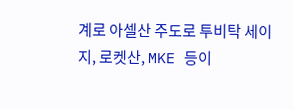계로 아셀산 주도로 투비탁 세이지, 로켓산, MKE 등이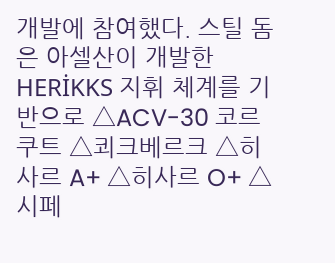개발에 참여했다. 스틸 돔은 아셀산이 개발한 HERİKKS 지휘 체계를 기반으로 △ACV-30 코르쿠트 △쾨크베르크 △히사르 A+ △히사르 O+ △시페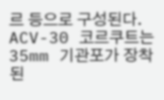르 등으로 구성된다. ACV-30 코르쿠트는 35mm 기관포가 장착된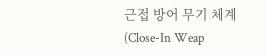근접 방어 무기 체계(Close-In Weap